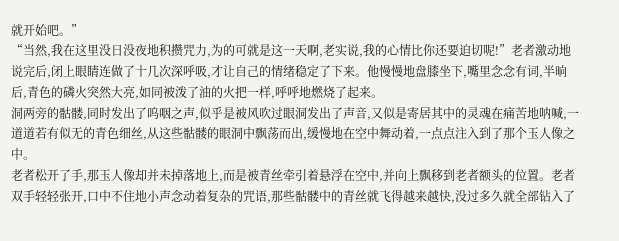就开始吧。”
“当然,我在这里没日没夜地积攒咒力,为的可就是这一天啊,老实说,我的心情比你还要迫切呢!”老者激动地说完后,闭上眼睛连做了十几次深呼吸,才让自己的情绪稳定了下来。他慢慢地盘膝坐下,嘴里念念有词,半晌后,青色的磷火突然大亮,如同被泼了油的火把一样,呼呼地燃烧了起来。
洞两旁的骷髅,同时发出了呜咽之声,似乎是被风吹过眼洞发出了声音,又似是寄居其中的灵魂在痛苦地呐喊,一道道若有似无的青色细丝,从这些骷髅的眼洞中飘荡而出,缓慢地在空中舞动着,一点点注入到了那个玉人像之中。
老者松开了手,那玉人像却并未掉落地上,而是被青丝牵引着悬浮在空中,并向上飘移到老者额头的位置。老者双手轻轻张开,口中不住地小声念动着复杂的咒语,那些骷髅中的青丝就飞得越来越快,没过多久就全部钻入了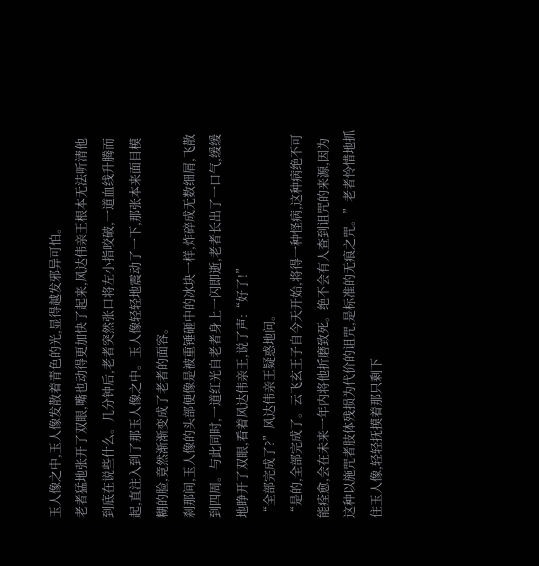玉人像之中,玉人像发散着青色的光,显得越发邪异可怕。
老者猛地张开了双眼,嘴也动得更加快了起来,风达伟亲王根本无法听清他到底在说些什么。几分钟后,老者突然张口将左小指咬破,一道血线升腾而起,直注入到了那玉人像之中。玉人像轻轻地震动了一下,那张本来面目模糊的脸,竟然渐渐变成了老者的面容。
刹那间,玉人像的头部便像是被重锤砸中的冰块一样,炸碎成无数细屑,飞散到四周。与此同时,一道红光自老者身上一闪即逝,老者长出了一口气,缓缓地睁开了双眼,看着风达伟亲王,说了声:“好了!”
“全部完成了?”风达伟亲王疑惑地问。
“是的,全部完成了。云飞玄王子自今天开始,将得一种怪病,这种病绝不可能痊愈,会在未来一年内将他折磨致死。绝不会有人查到诅咒的来源,因为这种以施咒者肢体残损为代价的诅咒,是标准的无痕之咒。”老者怜惜地抓住玉人像,轻轻抚摸着那只剩下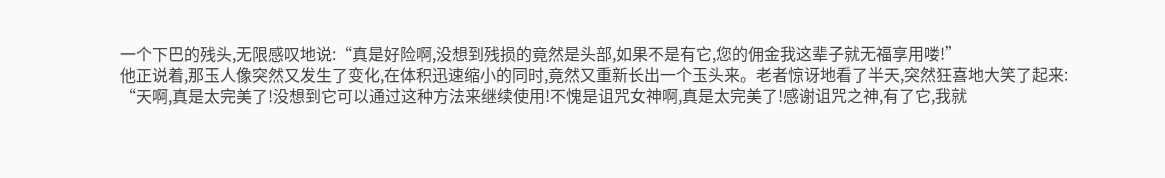一个下巴的残头,无限感叹地说:“真是好险啊,没想到残损的竟然是头部,如果不是有它,您的佣金我这辈子就无福享用喽!”
他正说着,那玉人像突然又发生了变化,在体积迅速缩小的同时,竟然又重新长出一个玉头来。老者惊讶地看了半天,突然狂喜地大笑了起来:
“天啊,真是太完美了!没想到它可以通过这种方法来继续使用!不愧是诅咒女神啊,真是太完美了!感谢诅咒之神,有了它,我就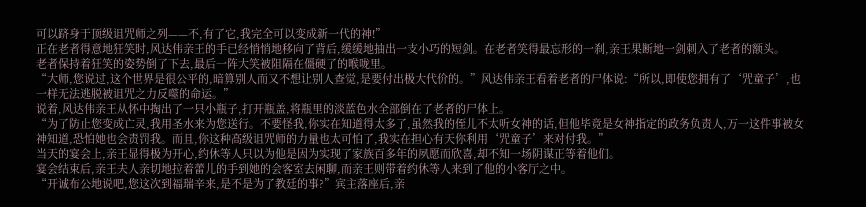可以跻身于顶级诅咒师之列——不,有了它,我完全可以变成新一代的神!”
正在老者得意地狂笑时,风达伟亲王的手已经悄悄地移向了背后,缓缓地抽出一支小巧的短剑。在老者笑得最忘形的一刹,亲王果断地一剑刺入了老者的额头。
老者保持着狂笑的姿势倒了下去,最后一阵大笑被阻隔在僵硬了的喉咙里。
“大师,您说过,这个世界是很公平的,暗算别人而又不想让别人查觉,是要付出极大代价的。”风达伟亲王看着老者的尸体说:“所以,即使您拥有了‘咒童子’,也一样无法逃脱被诅咒之力反噬的命运。”
说着,风达伟亲王从怀中掏出了一只小瓶子,打开瓶盖,将瓶里的淡蓝色水全部倒在了老者的尸体上。
“为了防止您变成亡灵,我用圣水来为您送行。不要怪我,你实在知道得太多了,虽然我的侄儿不太听女神的话,但他毕竟是女神指定的政务负责人,万一这件事被女神知道,恐怕她也会责罚我。而且,你这种高级诅咒师的力量也太可怕了,我实在担心有天你利用‘咒童子’来对付我。”
当天的宴会上,亲王显得极为开心,约休等人只以为他是因为实现了家族百多年的夙愿而欣喜,却不知一场阴谋正等着他们。
宴会结束后,亲王夫人亲切地拉着蕾儿的手到她的会客室去闲聊,而亲王则带着约休等人来到了他的小客厅之中。
“开诚布公地说吧,您这次到福瑞辛来,是不是为了教廷的事?”宾主落座后,亲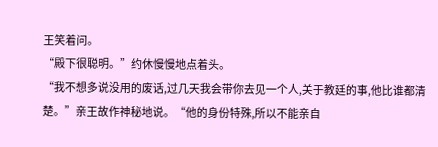王笑着问。
“殿下很聪明。”约休慢慢地点着头。
“我不想多说没用的废话,过几天我会带你去见一个人,关于教廷的事,他比谁都清楚。”亲王故作神秘地说。“他的身份特殊,所以不能亲自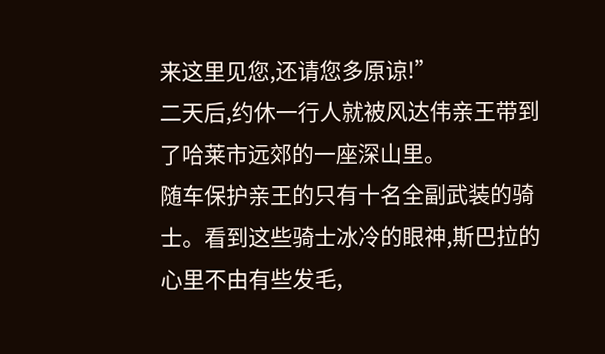来这里见您,还请您多原谅!”
二天后,约休一行人就被风达伟亲王带到了哈莱市远郊的一座深山里。
随车保护亲王的只有十名全副武装的骑士。看到这些骑士冰冷的眼神,斯巴拉的心里不由有些发毛,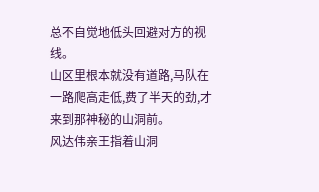总不自觉地低头回避对方的视线。
山区里根本就没有道路,马队在一路爬高走低,费了半天的劲,才来到那神秘的山洞前。
风达伟亲王指着山洞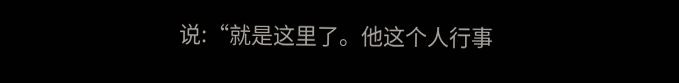说:“就是这里了。他这个人行事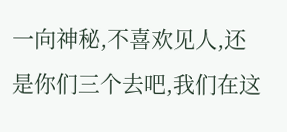一向神秘,不喜欢见人,还是你们三个去吧,我们在这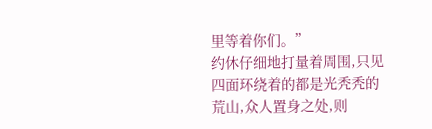里等着你们。”
约休仔细地打量着周围,只见四面环绕着的都是光秃秃的荒山,众人置身之处,则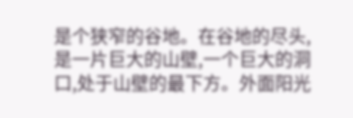是个狭窄的谷地。在谷地的尽头,是一片巨大的山壁,一个巨大的洞口,处于山壁的最下方。外面阳光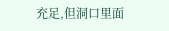充足,但洞口里面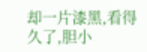却一片漆黑,看得久了,胆小